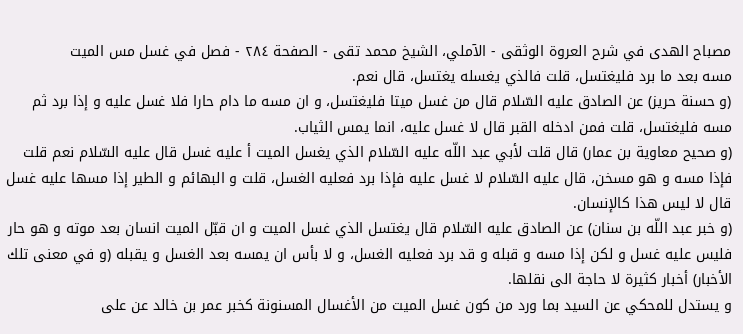مصباح الهدى في شرح العروة الوثقى - الآملي، الشيخ محمد تقى - الصفحة ٢٨٤ - فصل في غسل مس الميت
مسه بعد ما برد فليغتسل، قلت فالذي يغسله يغتسل، قال نعم.
(و حسنة حريز) عن الصادق عليه السّلام قال من غسل ميتا فليغتسل، و ان مسه ما دام حارا فلا غسل عليه و إذا برد ثم مسه فليغتسل، قلت فمن ادخله القبر قال لا غسل عليه، انما يمس الثياب.
(و صحيح معاوية بن عمار) قال قلت لأبي عبد اللّه عليه السّلام الذي يغسل الميت أ عليه غسل قال عليه السّلام نعم قلت فإذا مسه و هو مسخن، قال عليه السّلام لا غسل عليه فإذا برد فعليه الغسل، قلت و البهائم و الطير إذا مسها عليه غسل قال لا ليس هذا كالإنسان.
(و خبر عبد اللّه بن سنان) عن الصادق عليه السّلام قال يغتسل الذي غسل الميت و ان قبّل الميت انسان بعد موته و هو حار فليس عليه غسل و لكن إذا مسه و قبله و قد برد فعليه الغسل، و لا بأس ان يمسه بعد الغسل و يقبله (و في معنى تلك الأخبار) أخبار كثيرة لا حاجة الى نقلها.
و يستدل للمحكي عن السيد بما ورد من كون غسل الميت من الأغسال المسنونة كخبر عمر بن خالد عن على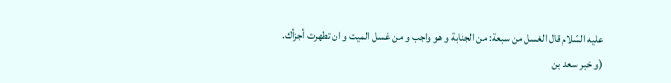عليه السّلام قال الغسل من سبعة: من الجنابة و هو واجب و من غسل الميت و ان تطهرت أجزأك.
(و خبر سعد بن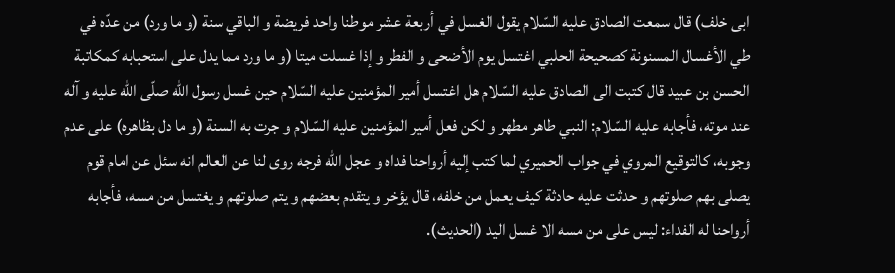ابى خلف) قال سمعت الصادق عليه السّلام يقول الغسل في أربعة عشر موطنا واحد فريضة و الباقي سنة (و ما ورد) من عدّه في طي الأغسال المسنونة كصحيحة الحلبي اغتسل يوم الأضحى و الفطر و إذا غسلت ميتا (و ما ورد مما يدل على استحبابه كمكاتبة الحسن بن عبيد قال كتبت الى الصادق عليه السّلام هل اغتسل أمير المؤمنين عليه السّلام حين غسل رسول اللّه صلّى اللّه عليه و آله عند موته، فأجابه عليه السّلام: النبي طاهر مطهر و لكن فعل أمير المؤمنين عليه السّلام و جرت به السنة (و ما دل بظاهره) على عدم وجوبه، كالتوقيع المروي في جواب الحميري لما كتب إليه أرواحنا فداه و عجل اللّه فرجه روى لنا عن العالم انه سئل عن امام قوم يصلى بهم صلوتهم و حدثت عليه حادثة كيف يعمل من خلفه، قال يؤخر و يتقدم بعضهم و يتم صلوتهم و يغتسل من مسه، فأجابه أرواحنا له الفداء: ليس على من مسه الا غسل اليد (الحديث).